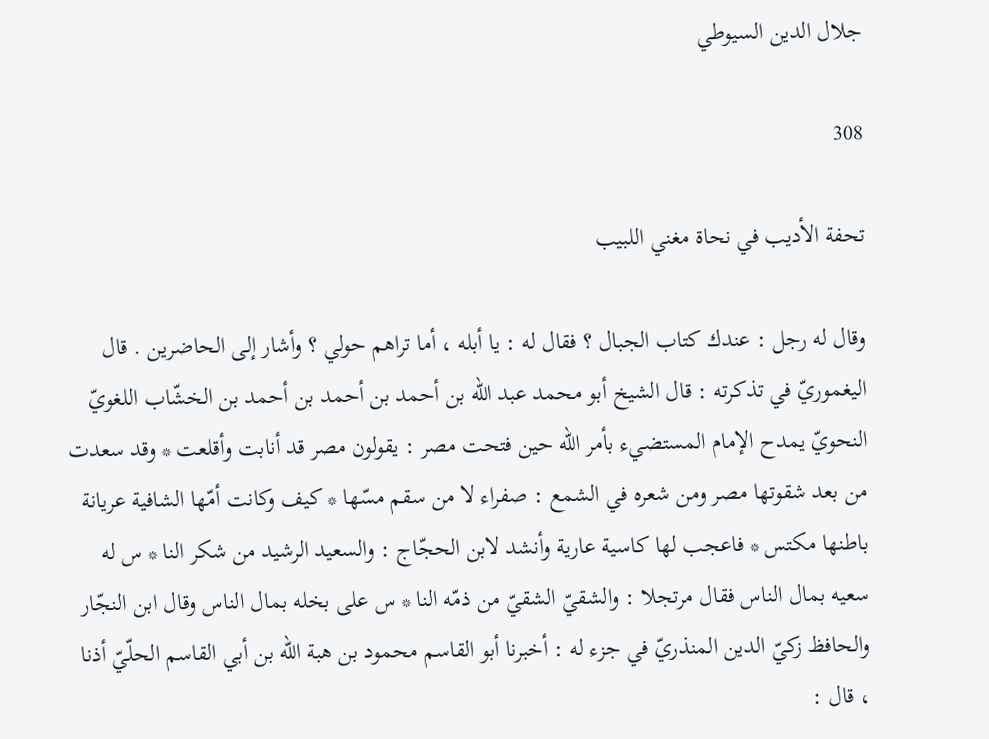جلال الدين السيوطي

308

تحفة الأديب في نحاة مغني اللبيب

وقال له رجل : عندك كتاب الجبال ؟ فقال له : يا أبله ، أما تراهم حولي ؟ وأشار إلى الحاضرين . قال اليغموريّ في تذكرته : قال الشيخ أبو محمد عبد الله بن أحمد بن أحمد بن أحمد بن الخشّاب اللغويّ النحويّ يمدح الإمام المستضيء بأمر الله حين فتحت مصر : يقولون مصر قد أنابت وأقلعت * وقد سعدت من بعد شقوتها مصر ومن شعره في الشمع : صفراء لا من سقم مسّها * كيف وكانت أمّها الشافية عريانة باطنها مكتس * فاعجب لها كاسية عارية وأنشد لابن الحجّاج : والسعيد الرشيد من شكر النا * س له سعيه بمال الناس فقال مرتجلا : والشقيّ الشقيّ من ذمّه النا * س على بخله بمال الناس وقال ابن النجّار والحافظ زكيّ الدين المنذريّ في جزء له : أخبرنا أبو القاسم محمود بن هبة الله بن أبي القاسم الحلّيّ أذنا ، قال :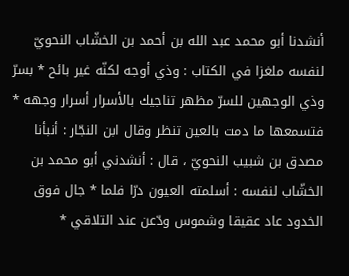أنشدنا أبو محمد عبد الله بن أحمد بن الخشّاب النحويّ لنفسه ملغزا في الكتاب : وذي أوجه لكنّه غير بائح * بسرّ وذي الوجهين للسرّ مظهر تناجيك بالأسرار أسرار وجهه * فتسمعها ما دمت بالعين تنظر وقال ابن النجّار : أنبأنا مصدق بن شبيب النحويّ ، قال : أنشدني أبو محمد بن الخشّاب لنفسه : أسلمته العيون درّا فلما * جال فوق الخدود عاد عقيقا وشموس ودّعن عند التلاقي *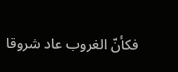فكأنّ الغروب عاد شروقا